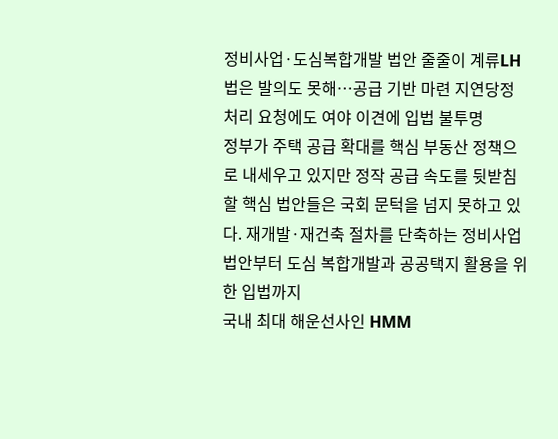정비사업·도심복합개발 법안 줄줄이 계류LH법은 발의도 못해…공급 기반 마련 지연당정 처리 요청에도 여야 이견에 입법 불투명
정부가 주택 공급 확대를 핵심 부동산 정책으로 내세우고 있지만 정작 공급 속도를 뒷받침할 핵심 법안들은 국회 문턱을 넘지 못하고 있다. 재개발·재건축 절차를 단축하는 정비사업 법안부터 도심 복합개발과 공공택지 활용을 위한 입법까지
국내 최대 해운선사인 HMM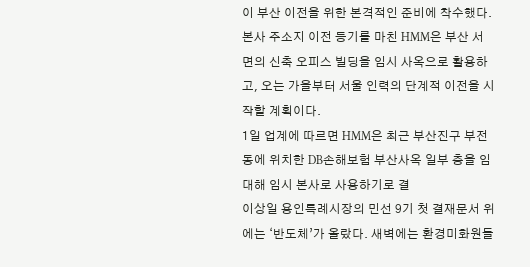이 부산 이전을 위한 본격적인 준비에 착수했다. 본사 주소지 이전 등기를 마친 HMM은 부산 서면의 신축 오피스 빌딩을 임시 사옥으로 활용하고, 오는 가을부터 서울 인력의 단계적 이전을 시작할 계획이다.
1일 업계에 따르면 HMM은 최근 부산진구 부전동에 위치한 DB손해보험 부산사옥 일부 층을 임대해 임시 본사로 사용하기로 결
이상일 용인특례시장의 민선 9기 첫 결재문서 위에는 ‘반도체’가 올랐다. 새벽에는 환경미화원들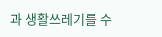과 생활쓰레기를 수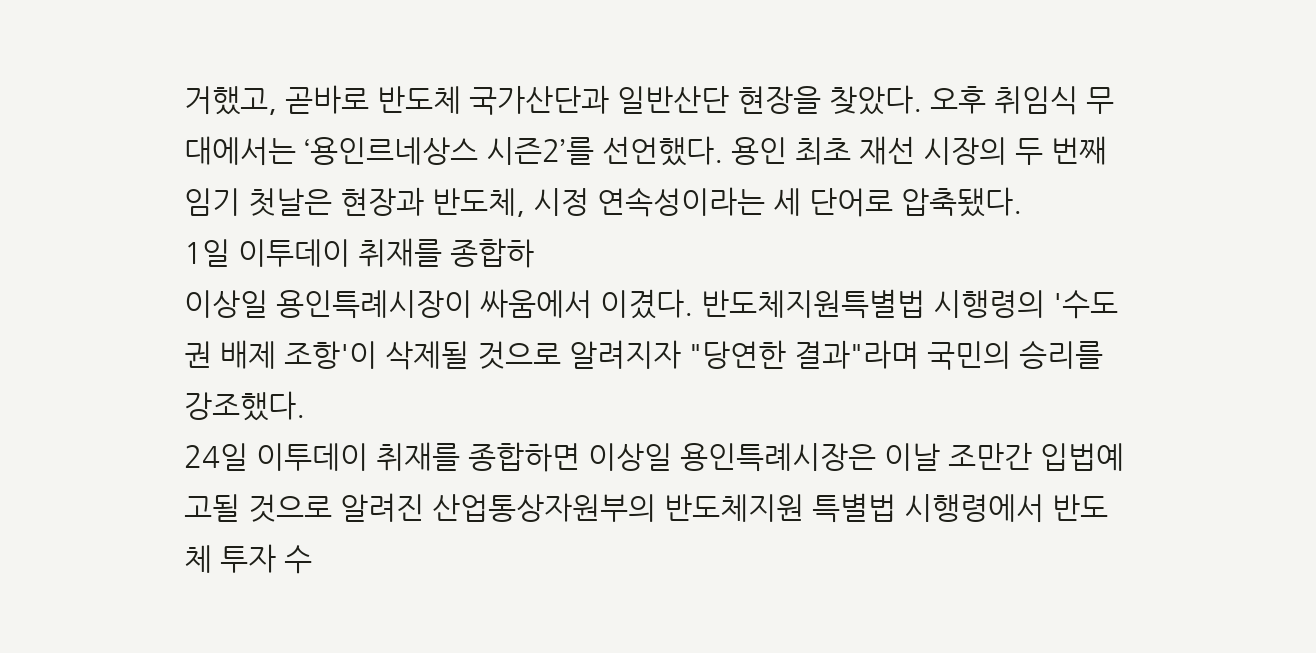거했고, 곧바로 반도체 국가산단과 일반산단 현장을 찾았다. 오후 취임식 무대에서는 ‘용인르네상스 시즌2’를 선언했다. 용인 최초 재선 시장의 두 번째 임기 첫날은 현장과 반도체, 시정 연속성이라는 세 단어로 압축됐다.
1일 이투데이 취재를 종합하
이상일 용인특례시장이 싸움에서 이겼다. 반도체지원특별법 시행령의 '수도권 배제 조항'이 삭제될 것으로 알려지자 "당연한 결과"라며 국민의 승리를 강조했다.
24일 이투데이 취재를 종합하면 이상일 용인특례시장은 이날 조만간 입법예고될 것으로 알려진 산업통상자원부의 반도체지원 특별법 시행령에서 반도체 투자 수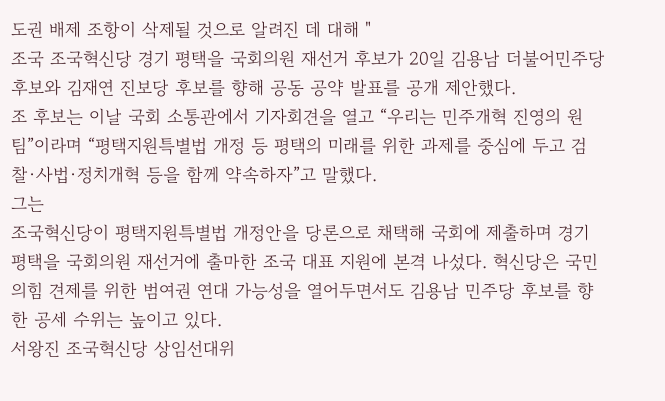도권 배제 조항이 삭제될 것으로 알려진 데 대해 "
조국 조국혁신당 경기 평택을 국회의원 재선거 후보가 20일 김용남 더불어민주당 후보와 김재연 진보당 후보를 향해 공동 공약 발표를 공개 제안했다.
조 후보는 이날 국회 소통관에서 기자회견을 열고 “우리는 민주개혁 진영의 원팀”이라며 “평택지원특별법 개정 등 평택의 미래를 위한 과제를 중심에 두고 검찰·사법·정치개혁 등을 함께 약속하자”고 말했다.
그는
조국혁신당이 평택지원특별법 개정안을 당론으로 채택해 국회에 제출하며 경기 평택을 국회의원 재선거에 출마한 조국 대표 지원에 본격 나섰다. 혁신당은 국민의힘 견제를 위한 범여권 연대 가능성을 열어두면서도 김용남 민주당 후보를 향한 공세 수위는 높이고 있다.
서왕진 조국혁신당 상임선대위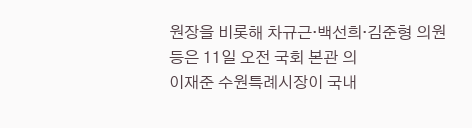원장을 비롯해 차규근·백선희·김준형 의원 등은 11일 오전 국회 본관 의
이재준 수원특례시장이 국내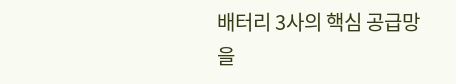배터리 3사의 핵심 공급망을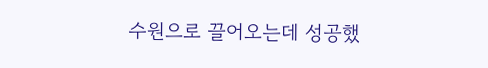수원으로 끌어오는데 성공했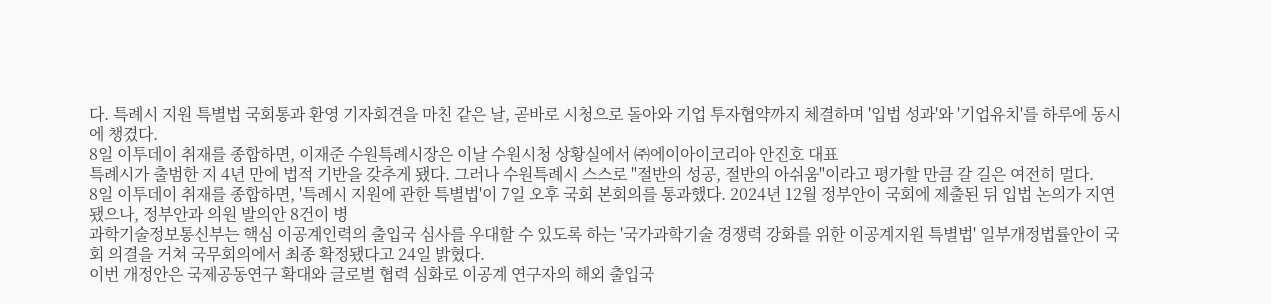다. 특례시 지원 특별법 국회통과 환영 기자회견을 마친 같은 날, 곧바로 시청으로 돌아와 기업 투자협약까지 체결하며 '입법 성과'와 '기업유치'를 하루에 동시에 챙겼다.
8일 이투데이 취재를 종합하면, 이재준 수원특례시장은 이날 수원시청 상황실에서 ㈜에이아이코리아 안진호 대표
특례시가 출범한 지 4년 만에 법적 기반을 갖추게 됐다. 그러나 수원특례시 스스로 "절반의 성공, 절반의 아쉬움"이라고 평가할 만큼 갈 길은 여전히 멀다.
8일 이투데이 취재를 종합하면, '특례시 지원에 관한 특별법'이 7일 오후 국회 본회의를 통과했다. 2024년 12월 정부안이 국회에 제출된 뒤 입법 논의가 지연됐으나, 정부안과 의원 발의안 8건이 병
과학기술정보통신부는 핵심 이공계인력의 출입국 심사를 우대할 수 있도록 하는 '국가과학기술 경쟁력 강화를 위한 이공계지원 특별법' 일부개정법률안이 국회 의결을 거쳐 국무회의에서 최종 확정됐다고 24일 밝혔다.
이번 개정안은 국제공동연구 확대와 글로벌 협력 심화로 이공계 연구자의 해외 출입국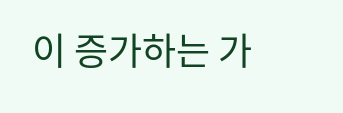이 증가하는 가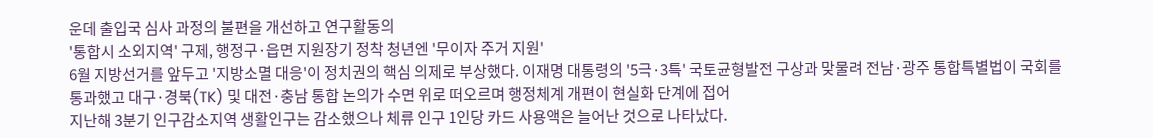운데 출입국 심사 과정의 불편을 개선하고 연구활동의
'통합시 소외지역' 구제, 행정구·읍면 지원장기 정착 청년엔 '무이자 주거 지원'
6월 지방선거를 앞두고 '지방소멸 대응'이 정치권의 핵심 의제로 부상했다. 이재명 대통령의 '5극·3특' 국토균형발전 구상과 맞물려 전남·광주 통합특별법이 국회를 통과했고 대구·경북(TK) 및 대전·충남 통합 논의가 수면 위로 떠오르며 행정체계 개편이 현실화 단계에 접어
지난해 3분기 인구감소지역 생활인구는 감소했으나 체류 인구 1인당 카드 사용액은 늘어난 것으로 나타났다.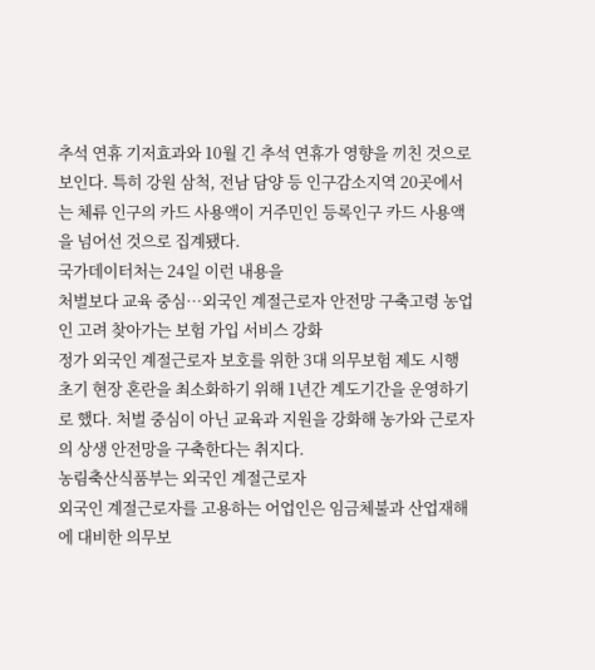추석 연휴 기저효과와 10월 긴 추석 연휴가 영향을 끼친 것으로 보인다. 특히 강원 삼척, 전남 담양 등 인구감소지역 20곳에서는 체류 인구의 카드 사용액이 거주민인 등록인구 카드 사용액을 넘어선 것으로 집계됐다.
국가데이터처는 24일 이런 내용을
처벌보다 교육 중심…외국인 계절근로자 안전망 구축고령 농업인 고려 찾아가는 보험 가입 서비스 강화
정가 외국인 계절근로자 보호를 위한 3대 의무보험 제도 시행 초기 현장 혼란을 최소화하기 위해 1년간 계도기간을 운영하기로 했다. 처벌 중심이 아닌 교육과 지원을 강화해 농가와 근로자의 상생 안전망을 구축한다는 취지다.
농림축산식품부는 외국인 계절근로자
외국인 계절근로자를 고용하는 어업인은 임금체불과 산업재해에 대비한 의무보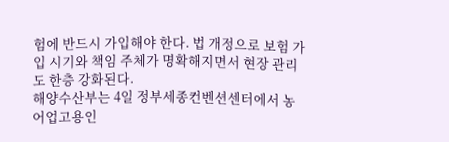험에 반드시 가입해야 한다. 법 개정으로 보험 가입 시기와 책임 주체가 명확해지면서 현장 관리도 한층 강화된다.
해양수산부는 4일 정부세종컨벤션센터에서 농어업고용인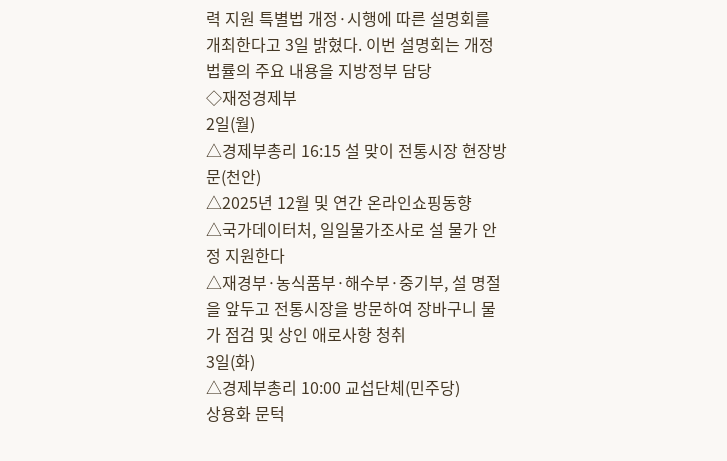력 지원 특별법 개정·시행에 따른 설명회를 개최한다고 3일 밝혔다. 이번 설명회는 개정 법률의 주요 내용을 지방정부 담당
◇재정경제부
2일(월)
△경제부총리 16:15 설 맞이 전통시장 현장방문(천안)
△2025년 12월 및 연간 온라인쇼핑동향
△국가데이터처, 일일물가조사로 설 물가 안정 지원한다
△재경부·농식품부·해수부·중기부, 설 명절을 앞두고 전통시장을 방문하여 장바구니 물가 점검 및 상인 애로사항 청취
3일(화)
△경제부총리 10:00 교섭단체(민주당)
상용화 문턱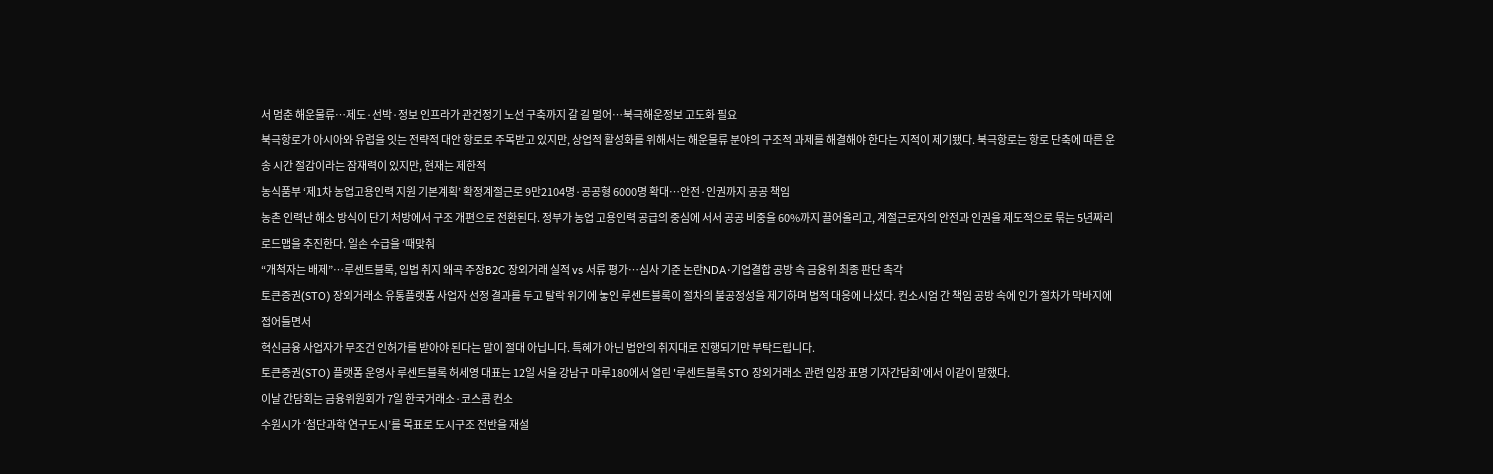서 멈춘 해운물류…제도·선박·정보 인프라가 관건정기 노선 구축까지 갈 길 멀어⋯북극해운정보 고도화 필요
북극항로가 아시아와 유럽을 잇는 전략적 대안 항로로 주목받고 있지만, 상업적 활성화를 위해서는 해운물류 분야의 구조적 과제를 해결해야 한다는 지적이 제기됐다. 북극항로는 항로 단축에 따른 운송 시간 절감이라는 잠재력이 있지만, 현재는 제한적
농식품부 ‘제1차 농업고용인력 지원 기본계획’ 확정계절근로 9만2104명·공공형 6000명 확대…안전·인권까지 공공 책임
농촌 인력난 해소 방식이 단기 처방에서 구조 개편으로 전환된다. 정부가 농업 고용인력 공급의 중심에 서서 공공 비중을 60%까지 끌어올리고, 계절근로자의 안전과 인권을 제도적으로 묶는 5년짜리 로드맵을 추진한다. 일손 수급을 ‘때맞춰
“개척자는 배제”…루센트블록, 입법 취지 왜곡 주장B2C 장외거래 실적 vs 서류 평가…심사 기준 논란NDA·기업결합 공방 속 금융위 최종 판단 촉각
토큰증권(STO) 장외거래소 유통플랫폼 사업자 선정 결과를 두고 탈락 위기에 놓인 루센트블록이 절차의 불공정성을 제기하며 법적 대응에 나섰다. 컨소시엄 간 책임 공방 속에 인가 절차가 막바지에 접어들면서
혁신금융 사업자가 무조건 인허가를 받아야 된다는 말이 절대 아닙니다. 특혜가 아닌 법안의 취지대로 진행되기만 부탁드립니다.
토큰증권(STO) 플랫폼 운영사 루센트블록 허세영 대표는 12일 서울 강남구 마루180에서 열린 '루센트블록 STO 장외거래소 관련 입장 표명 기자간담회'에서 이같이 말했다.
이날 간담회는 금융위원회가 7일 한국거래소·코스콤 컨소
수원시가 ‘첨단과학 연구도시’를 목표로 도시구조 전반을 재설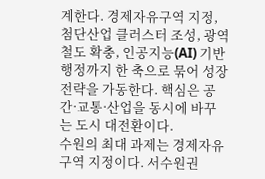계한다. 경제자유구역 지정, 첨단산업 클러스터 조성, 광역철도 확충, 인공지능(AI) 기반 행정까지 한 축으로 묶어 성장전략을 가동한다. 핵심은 공간·교통·산업을 동시에 바꾸는 도시 대전환이다.
수원의 최대 과제는 경제자유구역 지정이다. 서수원권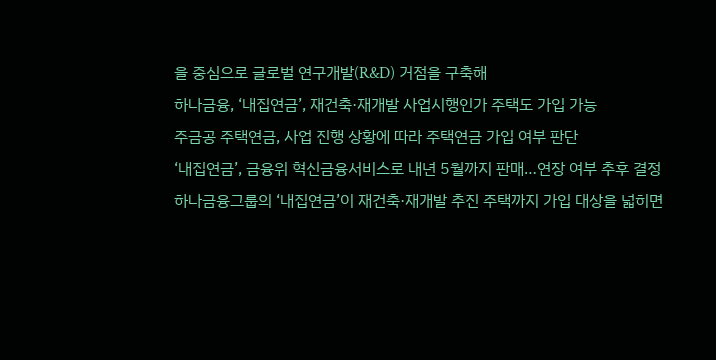을 중심으로 글로벌 연구개발(R&D) 거점을 구축해
하나금융, ‘내집연금’, 재건축·재개발 사업시행인가 주택도 가입 가능
주금공 주택연금, 사업 진행 상황에 따라 주택연금 가입 여부 판단
‘내집연금’, 금융위 혁신금융서비스로 내년 5월까지 판매…연장 여부 추후 결정
하나금융그룹의 ‘내집연금’이 재건축·재개발 추진 주택까지 가입 대상을 넓히면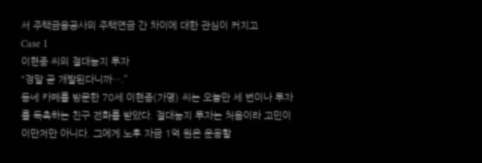서 주택금융공사의 주택연금 간 차이에 대한 관심이 커지고
Case 1
이현종 씨의 절대농지 투자
“정말 곧 개발된다니까….”
동네 카페를 방문한 70세 이현종(가명) 씨는 오늘만 세 번이나 투자를 독촉하는 친구 전화를 받았다. 절대농지 투자는 처음이라 고민이 이만저만 아니다. 그에게 노후 자금 1억 원은 운용할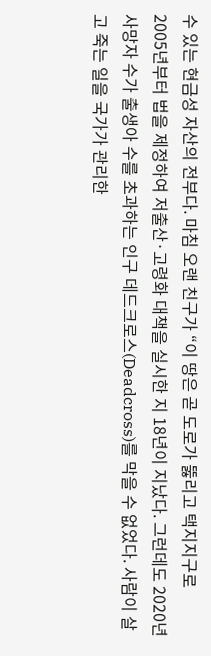수 있는 현금성 자산의 전부다. 마침 오랜 친구가 “이 땅은 곧 도로가 뚫리고 택지지구로
2005년부터 법을 제정하여 저출산·고령화 대책을 실시한 지 18년이 지났다. 그런데도 2020년 사망자 수가 출생아 수를 초과하는 인구 데드크로스(Deadcross)를 막을 수 없었다. 사람이 살고 죽는 일을 국가가 관리한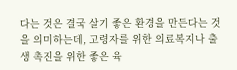다는 것은 결국 살기 좋은 환경을 만든다는 것을 의미하는데, 고령자를 위한 의료복지나 출생 촉진을 위한 좋은 육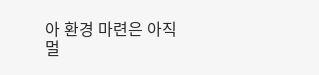아 환경 마련은 아직 멀